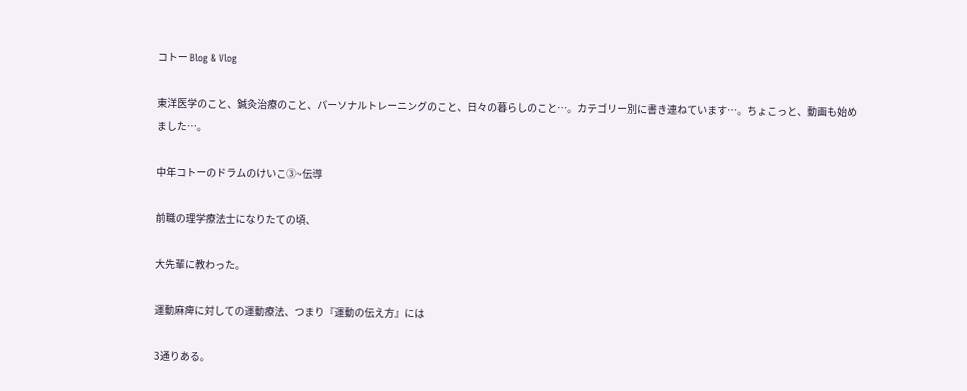コトー Blog & Vlog

東洋医学のこと、鍼灸治療のこと、パーソナルトレーニングのこと、日々の暮らしのこと…。カテゴリー別に書き連ねています…。ちょこっと、動画も始めました…。

中年コトーのドラムのけいこ③~伝導

前職の理学療法士になりたての頃、

大先輩に教わった。

運動麻痺に対しての運動療法、つまり『運動の伝え方』には

3通りある。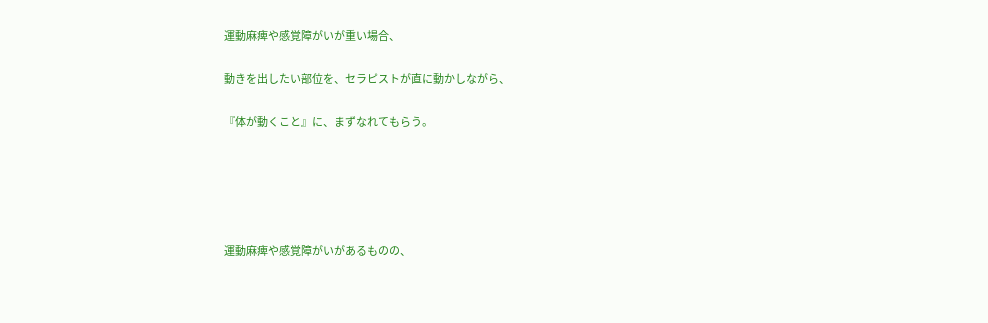運動麻痺や感覚障がいが重い場合、

動きを出したい部位を、セラピストが直に動かしながら、

『体が動くこと』に、まずなれてもらう。





運動麻痺や感覚障がいがあるものの、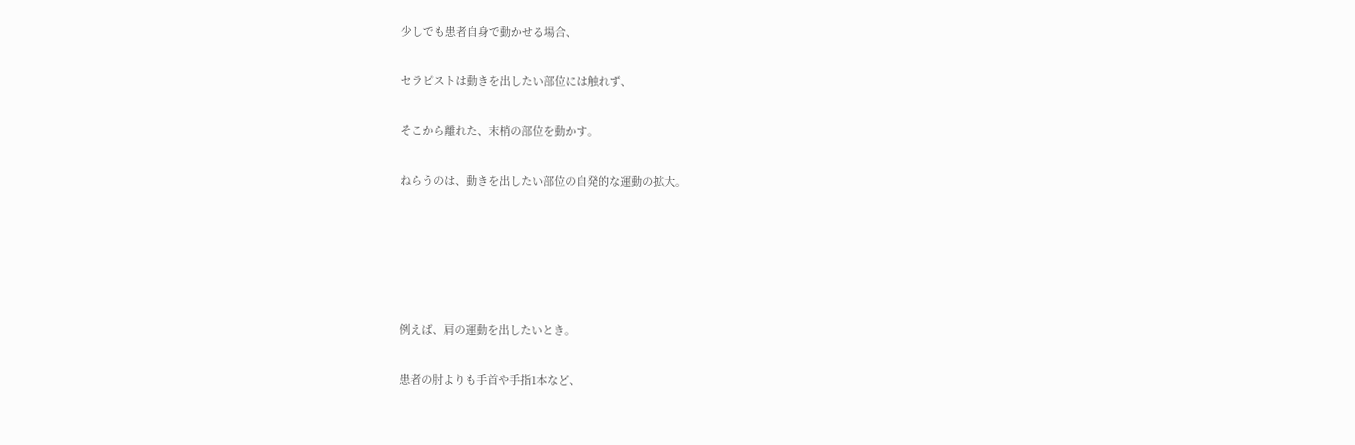少しでも患者自身で動かせる場合、

セラピストは動きを出したい部位には触れず、

そこから離れた、末梢の部位を動かす。

ねらうのは、動きを出したい部位の自発的な運動の拡大。





例えば、肩の運動を出したいとき。

患者の肘よりも手首や手指1本など、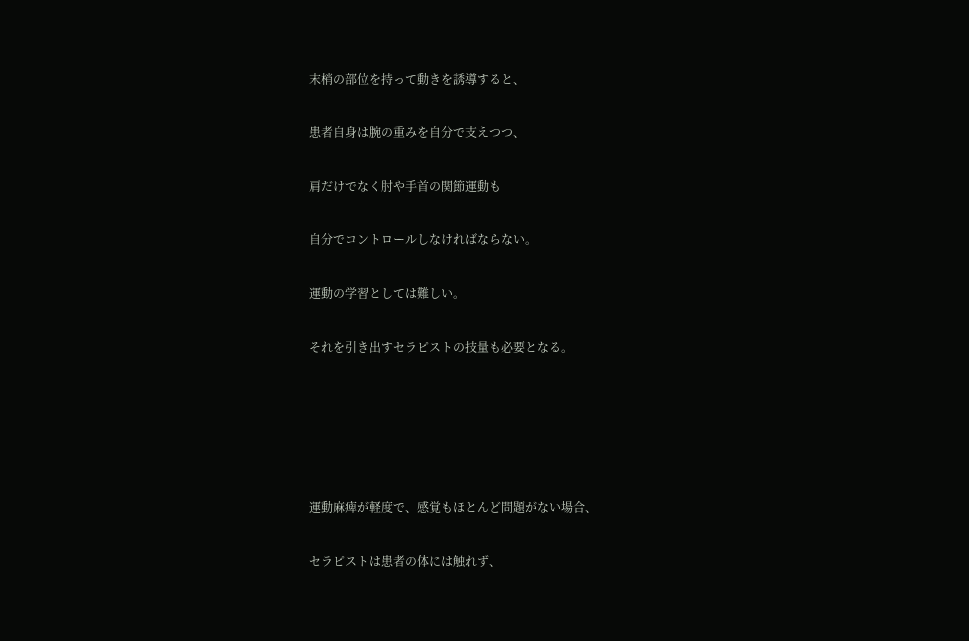末梢の部位を持って動きを誘導すると、

患者自身は腕の重みを自分で支えつつ、

肩だけでなく肘や手首の関節運動も

自分でコントロールしなければならない。

運動の学習としては難しい。

それを引き出すセラピストの技量も必要となる。





運動麻痺が軽度で、感覚もほとんど問題がない場合、

セラピストは患者の体には触れず、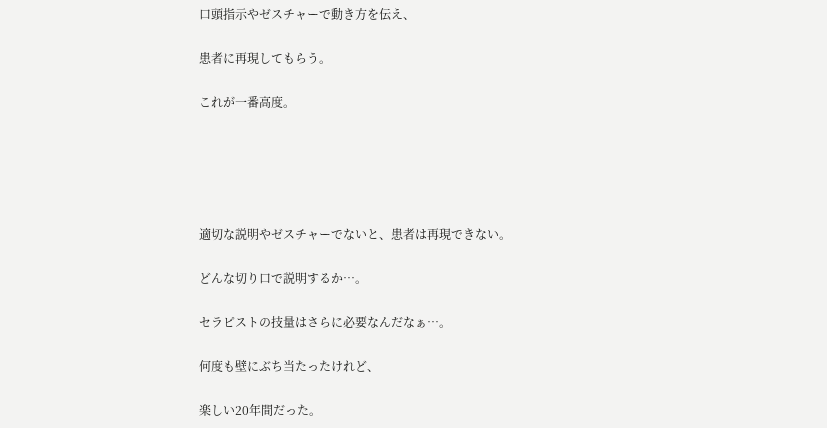口頭指示やゼスチャーで動き方を伝え、

患者に再現してもらう。

これが一番高度。





適切な説明やゼスチャーでないと、患者は再現できない。

どんな切り口で説明するか…。

セラピストの技量はさらに必要なんだなぁ…。

何度も壁にぶち当たったけれど、

楽しい20年間だった。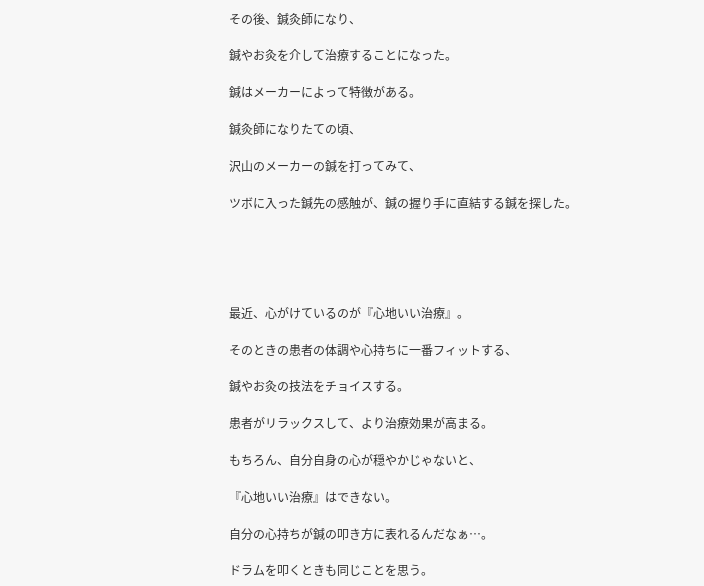その後、鍼灸師になり、

鍼やお灸を介して治療することになった。

鍼はメーカーによって特徴がある。

鍼灸師になりたての頃、

沢山のメーカーの鍼を打ってみて、

ツボに入った鍼先の感触が、鍼の握り手に直結する鍼を探した。





最近、心がけているのが『心地いい治療』。

そのときの患者の体調や心持ちに一番フィットする、

鍼やお灸の技法をチョイスする。

患者がリラックスして、より治療効果が高まる。

もちろん、自分自身の心が穏やかじゃないと、

『心地いい治療』はできない。

自分の心持ちが鍼の叩き方に表れるんだなぁ…。

ドラムを叩くときも同じことを思う。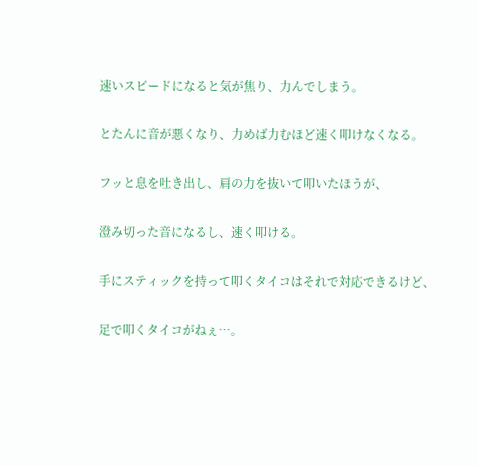速いスピードになると気が焦り、力んでしまう。

とたんに音が悪くなり、力めば力むほど速く叩けなくなる。

フッと息を吐き出し、肩の力を抜いて叩いたほうが、

澄み切った音になるし、速く叩ける。

手にスティックを持って叩くタイコはそれで対応できるけど、

足で叩くタイコがねぇ…。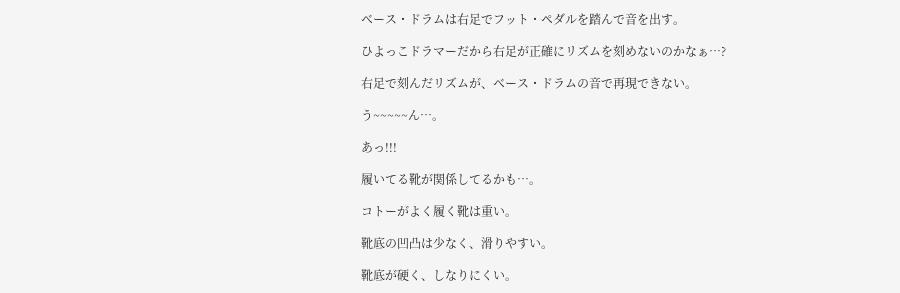ベース・ドラムは右足でフット・ペダルを踏んで音を出す。

ひよっこドラマーだから右足が正確にリズムを刻めないのかなぁ…?

右足で刻んだリズムが、ベース・ドラムの音で再現できない。

う~~~~~ん…。

あっ!!!

履いてる靴が関係してるかも…。

コトーがよく履く靴は重い。

靴底の凹凸は少なく、滑りやすい。

靴底が硬く、しなりにくい。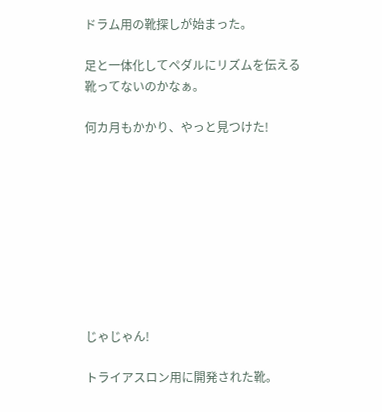ドラム用の靴探しが始まった。

足と一体化してペダルにリズムを伝える靴ってないのかなぁ。

何カ月もかかり、やっと見つけた!









じゃじゃん!

トライアスロン用に開発された靴。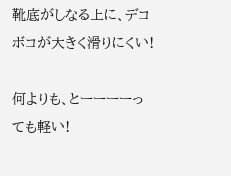靴底がしなる上に、デコボコが大きく滑りにくい!

何よりも、とーーーーっても軽い!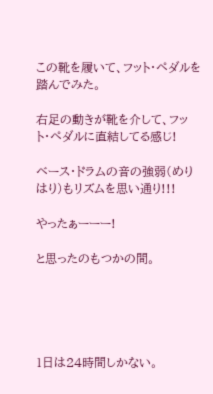この靴を履いて、フット・ペダルを踏んでみた。

右足の動きが靴を介して、フット・ペダルに直結してる感じ!

ベース・ドラムの音の強弱(めりはり)もリズムを思い通り!!!

やったぁーーー!

と思ったのもつかの間。





1日は24時間しかない。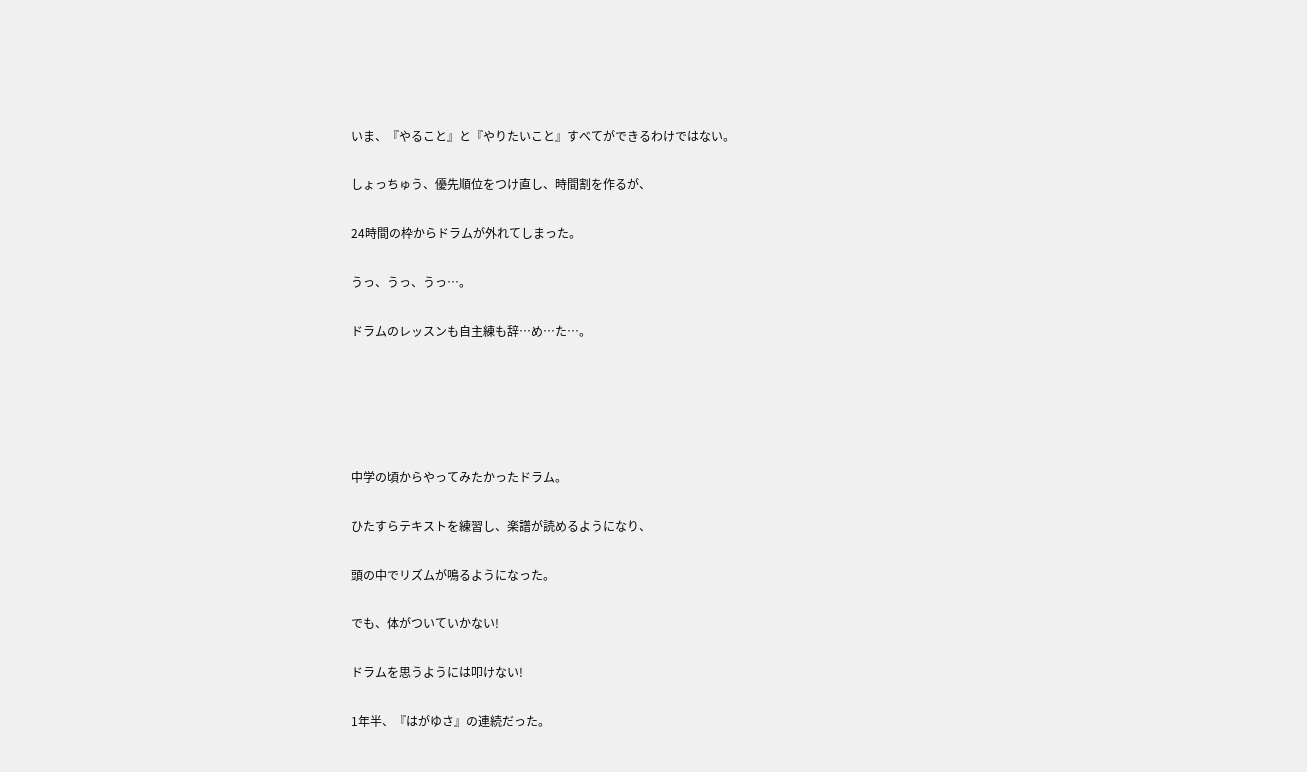いま、『やること』と『やりたいこと』すべてができるわけではない。

しょっちゅう、優先順位をつけ直し、時間割を作るが、

24時間の枠からドラムが外れてしまった。

うっ、うっ、うっ…。

ドラムのレッスンも自主練も辞…め…た…。





中学の頃からやってみたかったドラム。

ひたすらテキストを練習し、楽譜が読めるようになり、

頭の中でリズムが鳴るようになった。

でも、体がついていかない!

ドラムを思うようには叩けない!

1年半、『はがゆさ』の連続だった。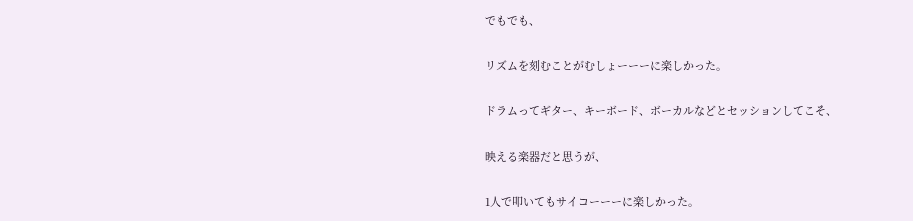でもでも、

リズムを刻むことがむしょーーーに楽しかった。

ドラムってギター、キーボード、ボーカルなどとセッションしてこそ、

映える楽器だと思うが、

1人で叩いてもサイコーーーに楽しかった。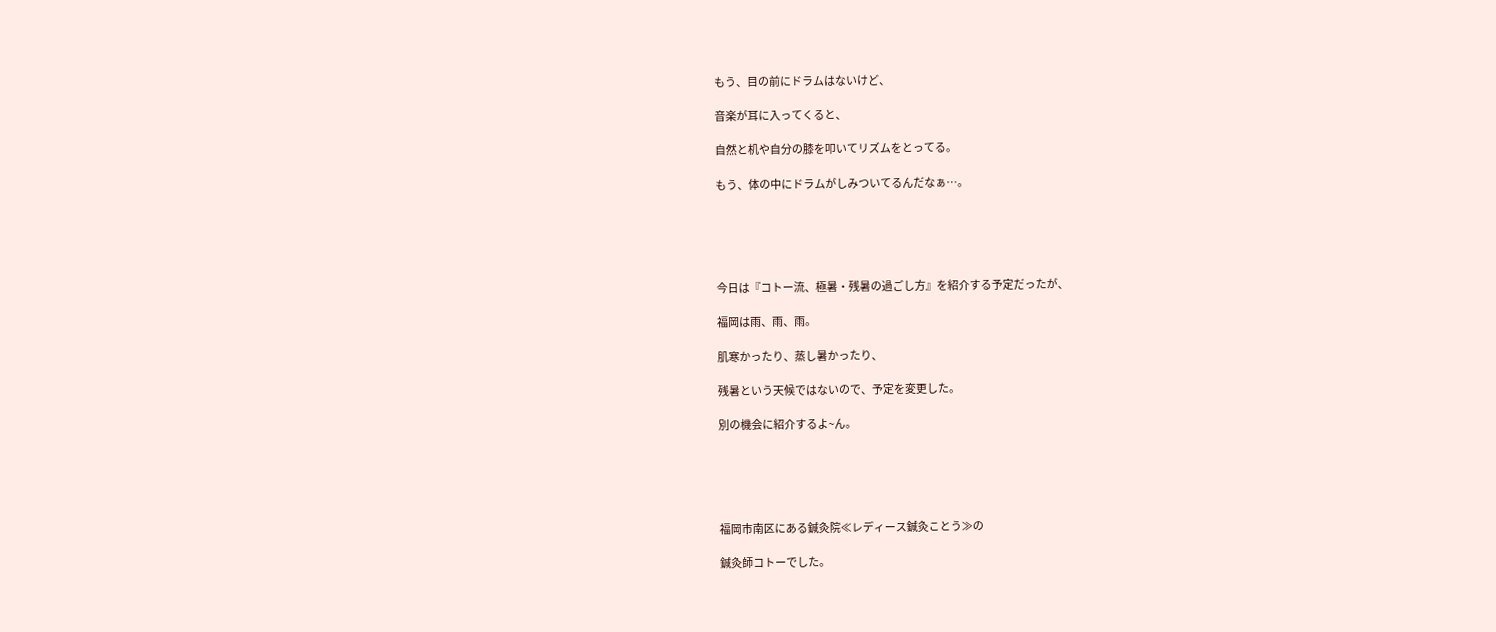もう、目の前にドラムはないけど、

音楽が耳に入ってくると、

自然と机や自分の膝を叩いてリズムをとってる。

もう、体の中にドラムがしみついてるんだなぁ…。





今日は『コトー流、極暑・残暑の過ごし方』を紹介する予定だったが、

福岡は雨、雨、雨。

肌寒かったり、蒸し暑かったり、

残暑という天候ではないので、予定を変更した。

別の機会に紹介するよ~ん。





福岡市南区にある鍼灸院≪レディース鍼灸ことう≫の

鍼灸師コトーでした。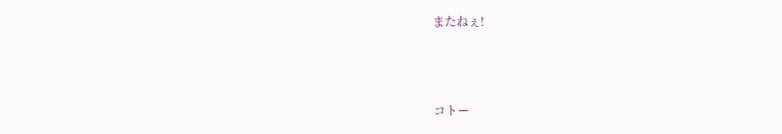またねぇ!



コトー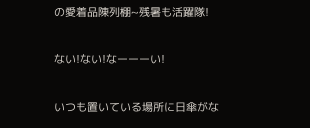の愛着品陳列棚~残暑も活躍隊!

ない!ない!なーーーい!

いつも置いている場所に日傘がな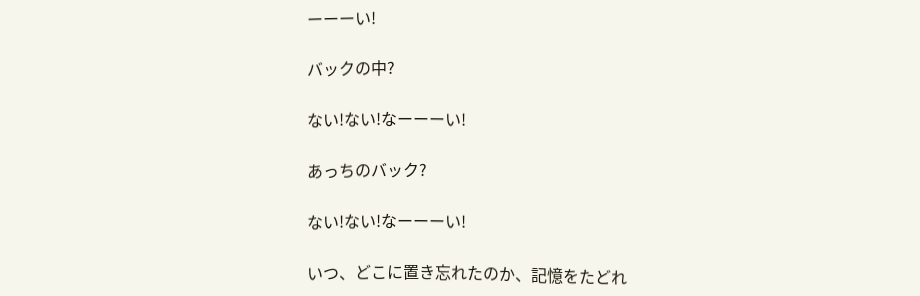ーーーい!

バックの中?

ない!ない!なーーーい!

あっちのバック?

ない!ない!なーーーい!

いつ、どこに置き忘れたのか、記憶をたどれ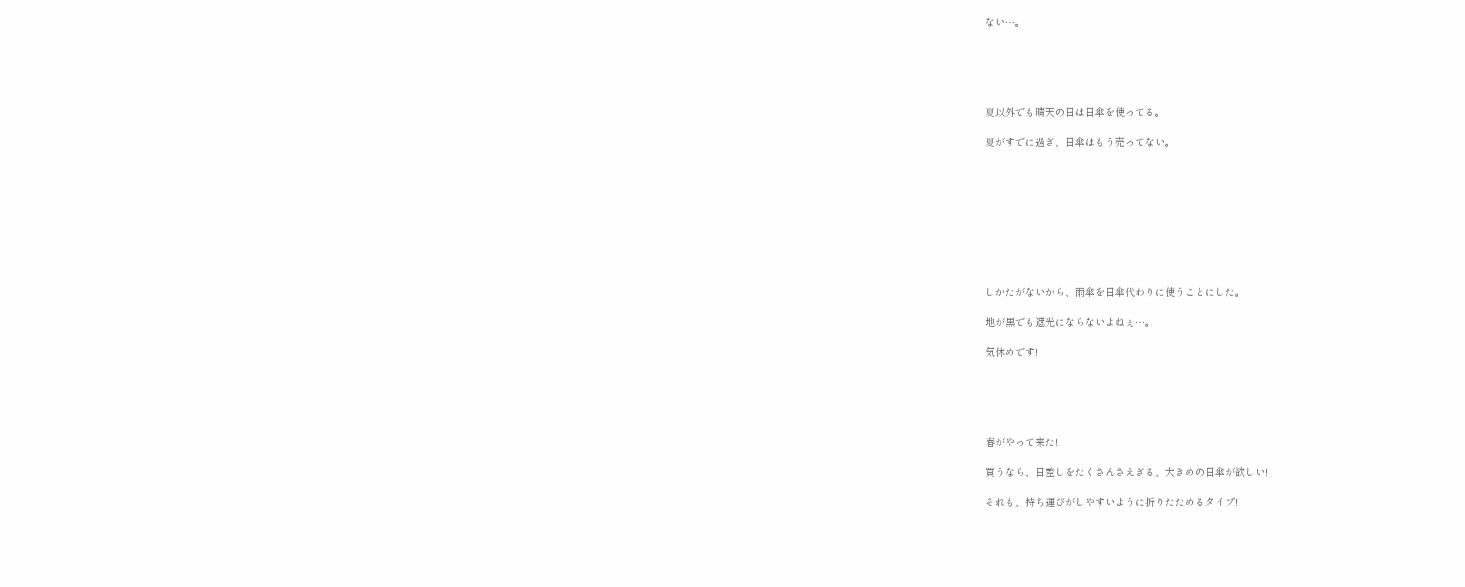ない…。





夏以外でも晴天の日は日傘を使ってる。

夏がすでに過ぎ、日傘はもう売ってない。









しかたがないから、雨傘を日傘代わりに使うことにした。

地が黒でも遮光にならないよねぇ…。

気休めです!





春がやって来た!

買うなら、日差しをたくさんさえぎる、大きめの日傘が欲しい!

それも、持ち運びがしやすいように折りたためるタイプ!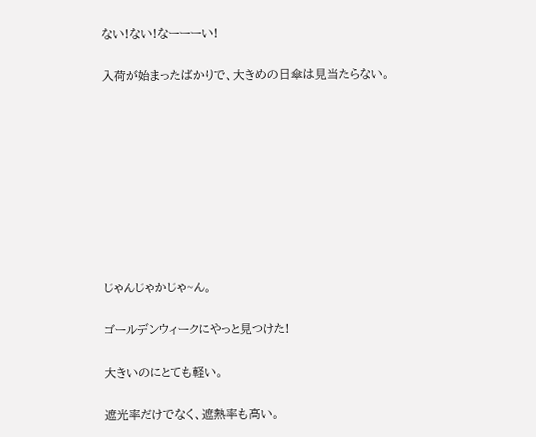ない!ない!なーーーい!

入荷が始まったばかりで、大きめの日傘は見当たらない。









じゃんじゃかじゃ~ん。

ゴールデンウィークにやっと見つけた!

大きいのにとても軽い。

遮光率だけでなく、遮熱率も高い。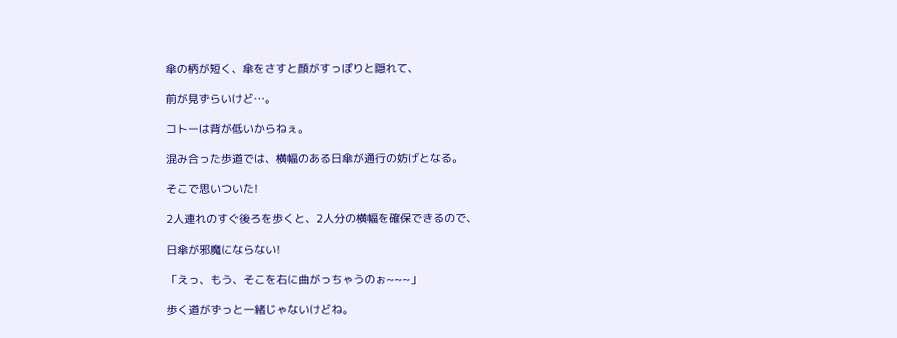傘の柄が短く、傘をさすと顔がすっぽりと隠れて、

前が見ずらいけど…。

コトーは背が低いからねぇ。

混み合った歩道では、横幅のある日傘が通行の妨げとなる。

そこで思いついた!

2人連れのすぐ後ろを歩くと、2人分の横幅を確保できるので、

日傘が邪魔にならない!

「えっ、もう、そこを右に曲がっちゃうのぉ~~~」

歩く道がずっと一緒じゃないけどね。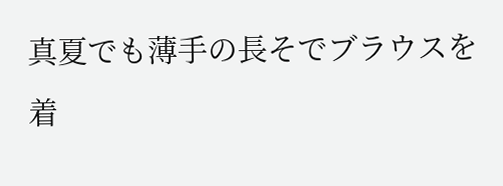真夏でも薄手の長そでブラウスを着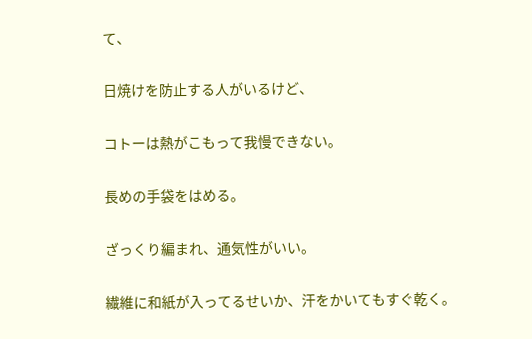て、

日焼けを防止する人がいるけど、

コトーは熱がこもって我慢できない。

長めの手袋をはめる。

ざっくり編まれ、通気性がいい。

繊維に和紙が入ってるせいか、汗をかいてもすぐ乾く。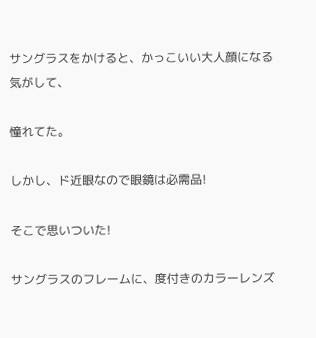サングラスをかけると、かっこいい大人顔になる気がして、

憧れてた。

しかし、ド近眼なので眼鏡は必需品!

そこで思いついた!

サングラスのフレームに、度付きのカラーレンズ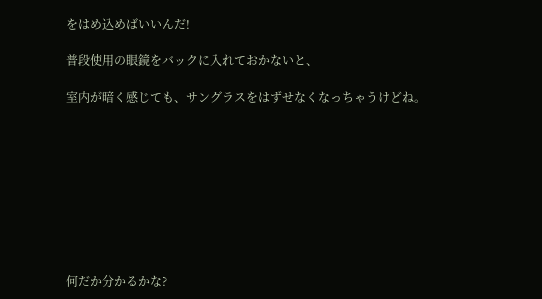をはめ込めばいいんだ!

普段使用の眼鏡をバックに入れておかないと、

室内が暗く感じても、サングラスをはずせなくなっちゃうけどね。









何だか分かるかな?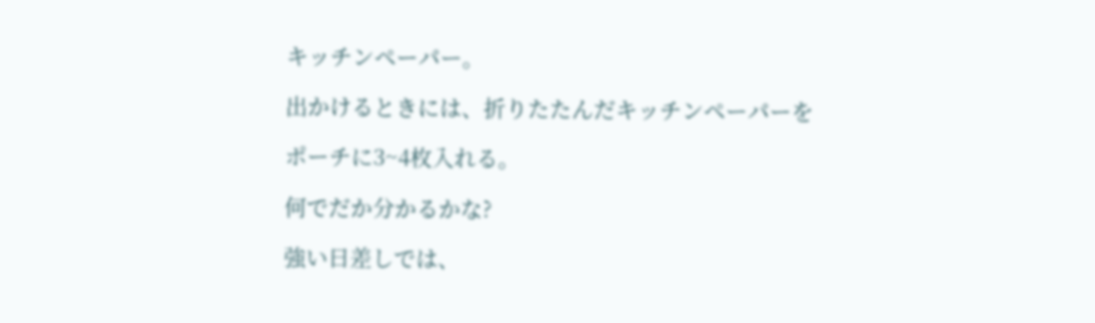キッチンペーパー。

出かけるときには、折りたたんだキッチンペーパーを

ポーチに3~4枚入れる。

何でだか分かるかな?

強い日差しでは、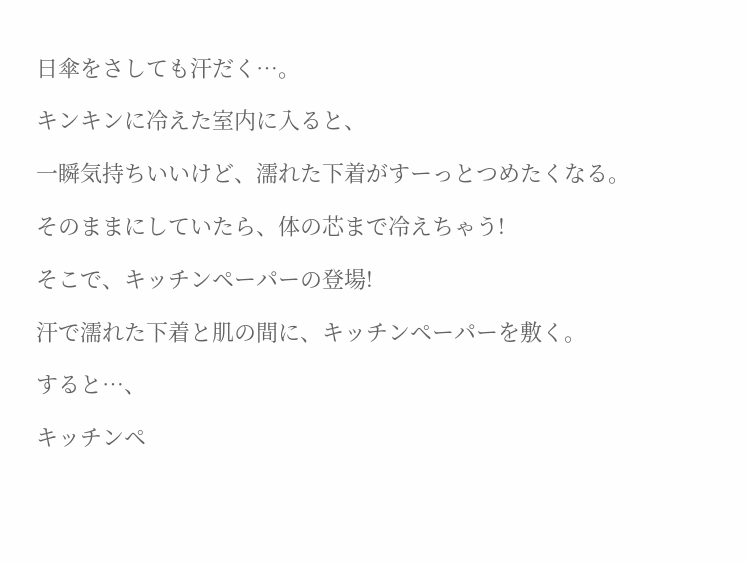日傘をさしても汗だく…。

キンキンに冷えた室内に入ると、

一瞬気持ちいいけど、濡れた下着がすーっとつめたくなる。

そのままにしていたら、体の芯まで冷えちゃう!

そこで、キッチンペーパーの登場!

汗で濡れた下着と肌の間に、キッチンペーパーを敷く。

すると…、

キッチンペ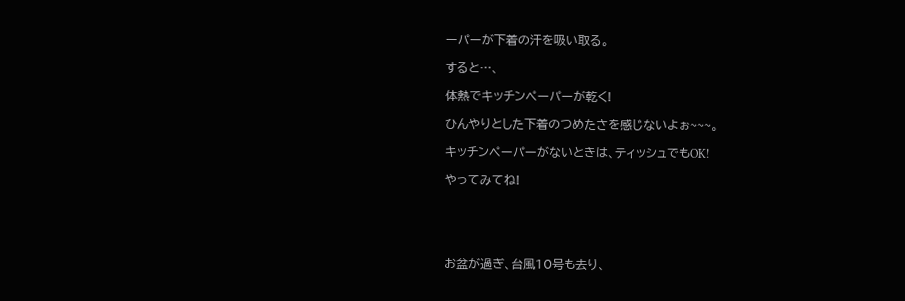ーパーが下着の汗を吸い取る。

すると…、

体熱でキッチンペーパーが乾く!

ひんやりとした下着のつめたさを感じないよぉ~~~。

キッチンペーパーがないときは、ティッシュでもOK!

やってみてね!





お盆が過ぎ、台風10号も去り、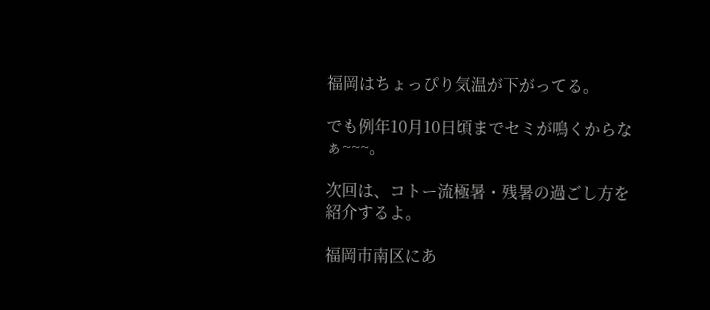福岡はちょっぴり気温が下がってる。

でも例年10月10日頃までセミが鳴くからなぁ~~~。

次回は、コトー流極暑・残暑の過ごし方を紹介するよ。

福岡市南区にあ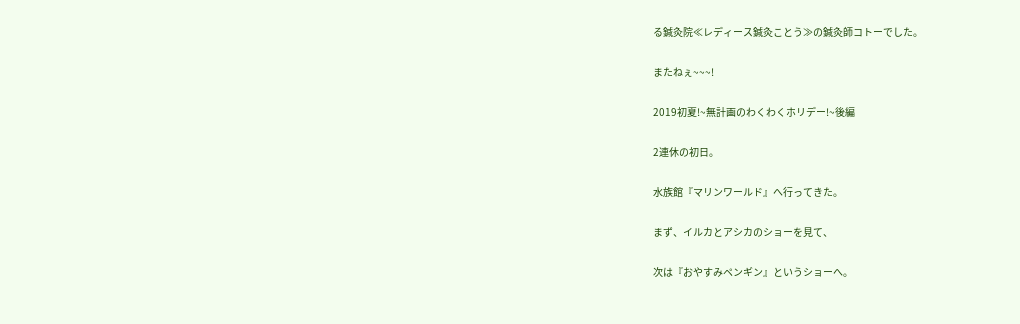る鍼灸院≪レディース鍼灸ことう≫の鍼灸師コトーでした。

またねぇ~~~!

2019初夏!~無計画のわくわくホリデー!~後編

2連休の初日。

水族館『マリンワールド』へ行ってきた。

まず、イルカとアシカのショーを見て、

次は『おやすみペンギン』というショーへ。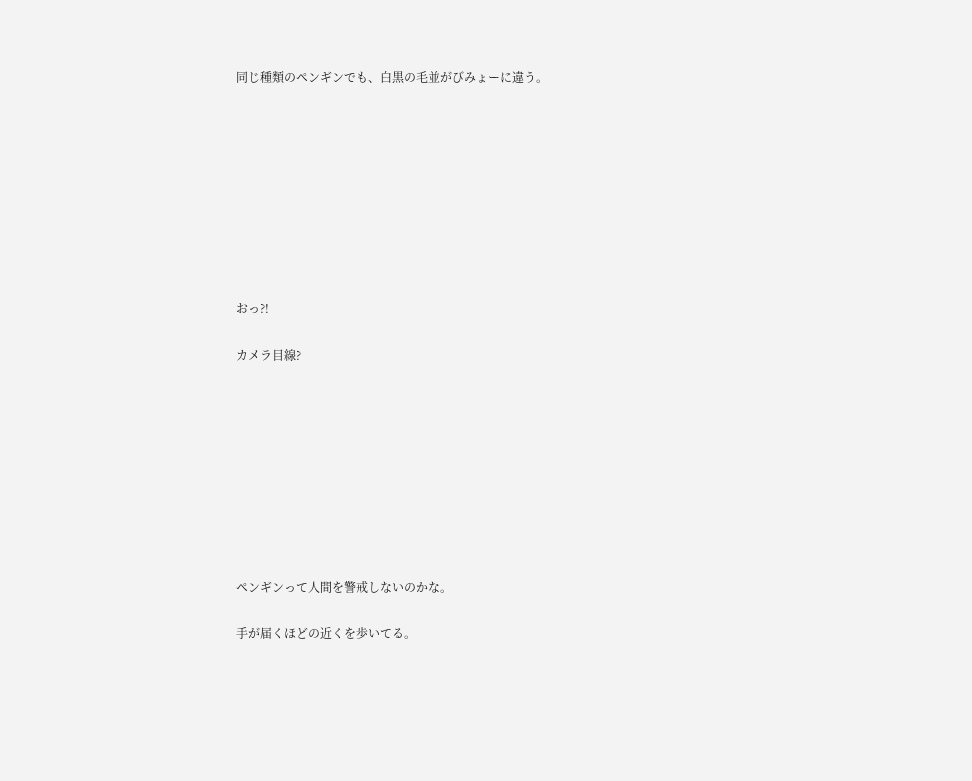同じ種類のペンギンでも、白黒の毛並がびみょーに違う。









おっ?!

カメラ目線?









ペンギンって人間を警戒しないのかな。

手が届くほどの近くを歩いてる。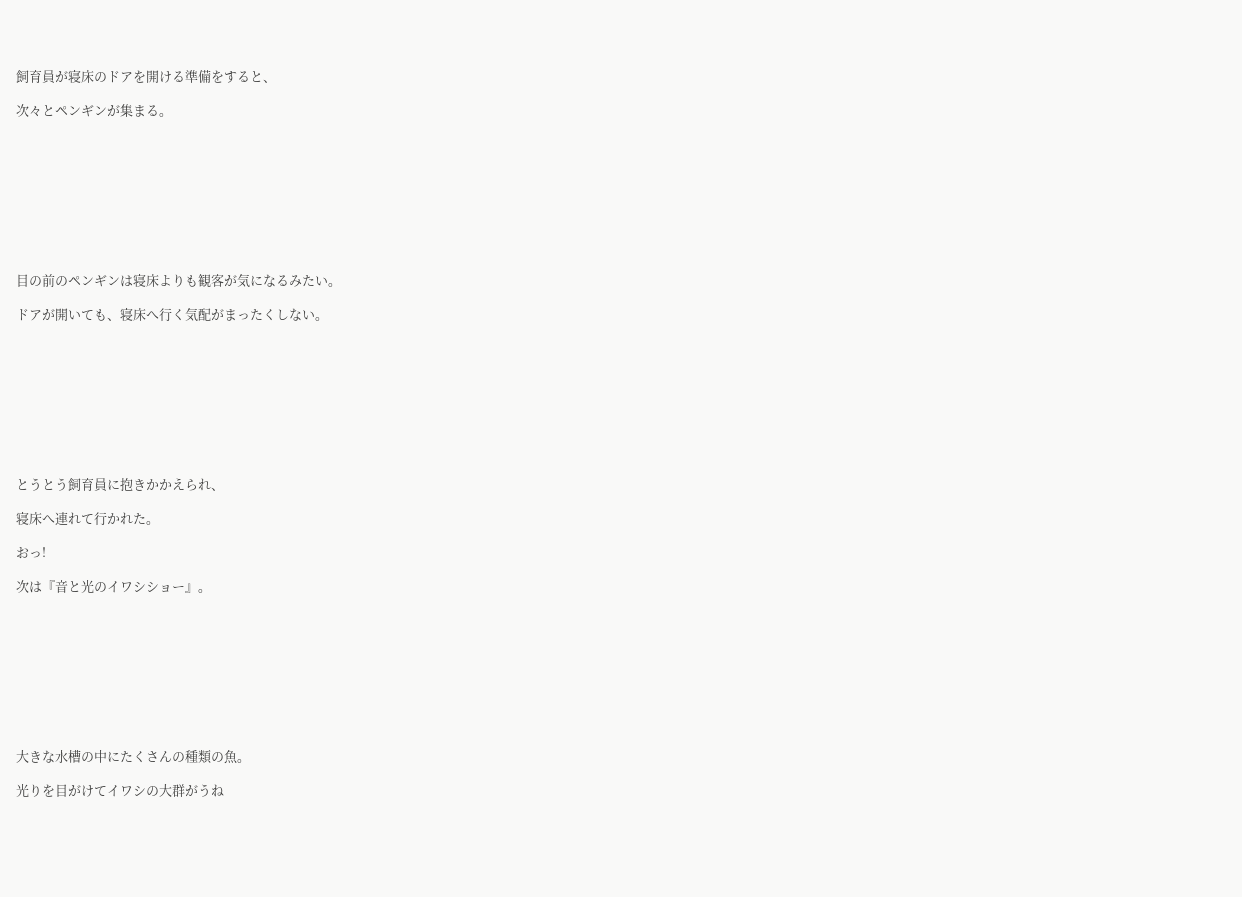飼育員が寝床のドアを開ける準備をすると、

次々とペンギンが集まる。









目の前のペンギンは寝床よりも観客が気になるみたい。

ドアが開いても、寝床へ行く気配がまったくしない。









とうとう飼育員に抱きかかえられ、

寝床へ連れて行かれた。

おっ!

次は『音と光のイワシショー』。









大きな水槽の中にたくさんの種類の魚。

光りを目がけてイワシの大群がうね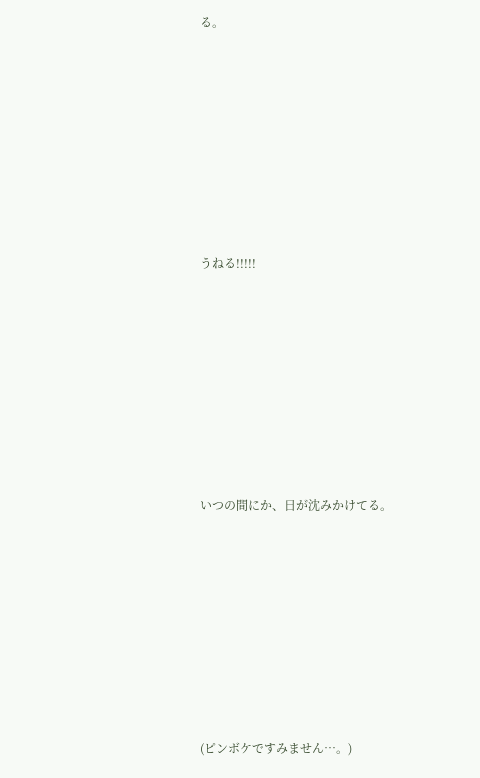る。









うねる!!!!!









いつの間にか、日が沈みかけてる。









(ピンボケですみません…。)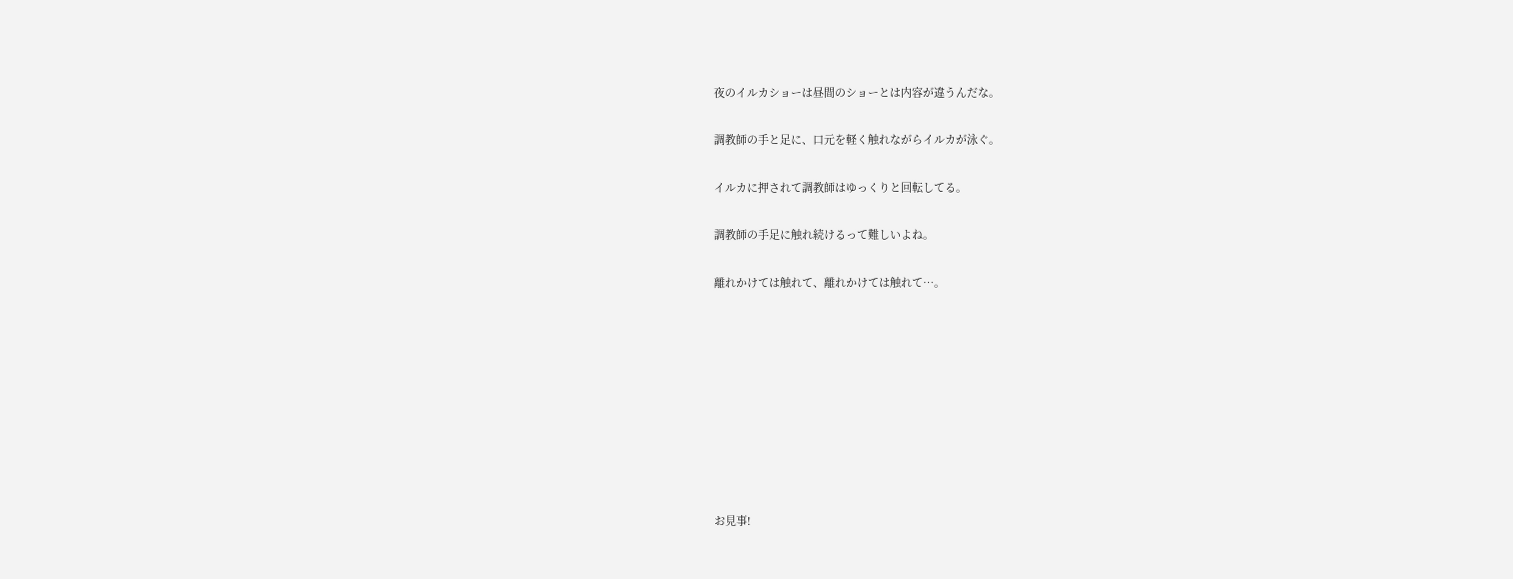夜のイルカショーは昼間のショーとは内容が違うんだな。

調教師の手と足に、口元を軽く触れながらイルカが泳ぐ。

イルカに押されて調教師はゆっくりと回転してる。

調教師の手足に触れ続けるって難しいよね。

離れかけては触れて、離れかけては触れて…。









お見事!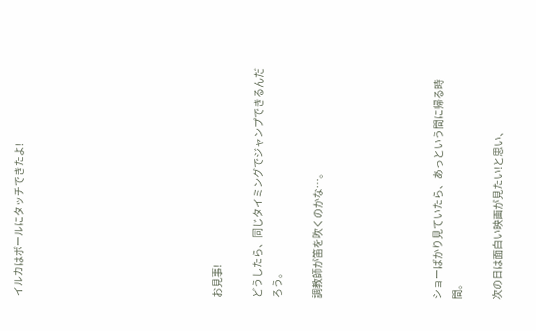イルカはボールにタッチできたよ!









お見事!

どうしたら、同じタイミングでジャンプできるんだろう。

調教師が笛を吹くのかな…。





ショーばかり見ていたら、あっという間に帰る時間。

次の日は面白い映画が見たい!と思い、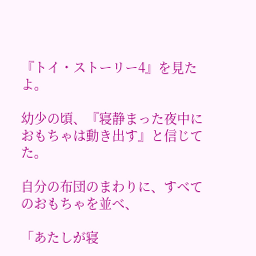『トイ・ストーリー4』を見たよ。

幼少の頃、『寝静まった夜中におもちゃは動き出す』と信じてた。

自分の布団のまわりに、すべてのおもちゃを並べ、

「あたしが寝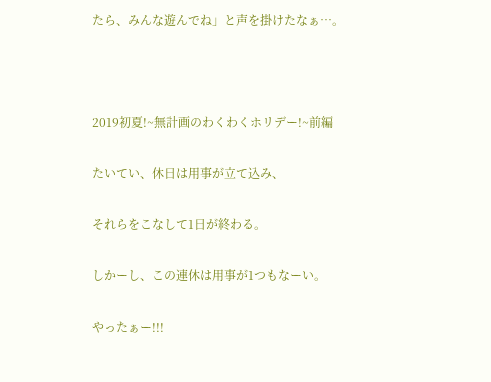たら、みんな遊んでね」と声を掛けたなぁ…。



2019初夏!~無計画のわくわくホリデー!~前編

たいてい、休日は用事が立て込み、

それらをこなして1日が終わる。

しかーし、この連休は用事が1つもなーい。

やったぁー!!!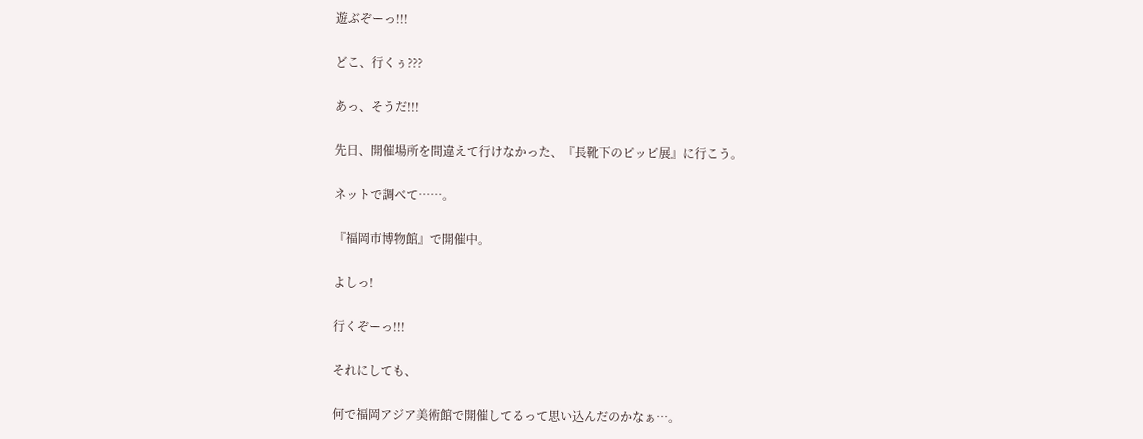遊ぶぞーっ!!!

どこ、行くぅ???

あっ、そうだ!!!

先日、開催場所を間違えて行けなかった、『長靴下のピッピ展』に行こう。

ネットで調べて……。

『福岡市博物館』で開催中。

よしっ!

行くぞーっ!!!

それにしても、

何で福岡アジア美術館で開催してるって思い込んだのかなぁ…。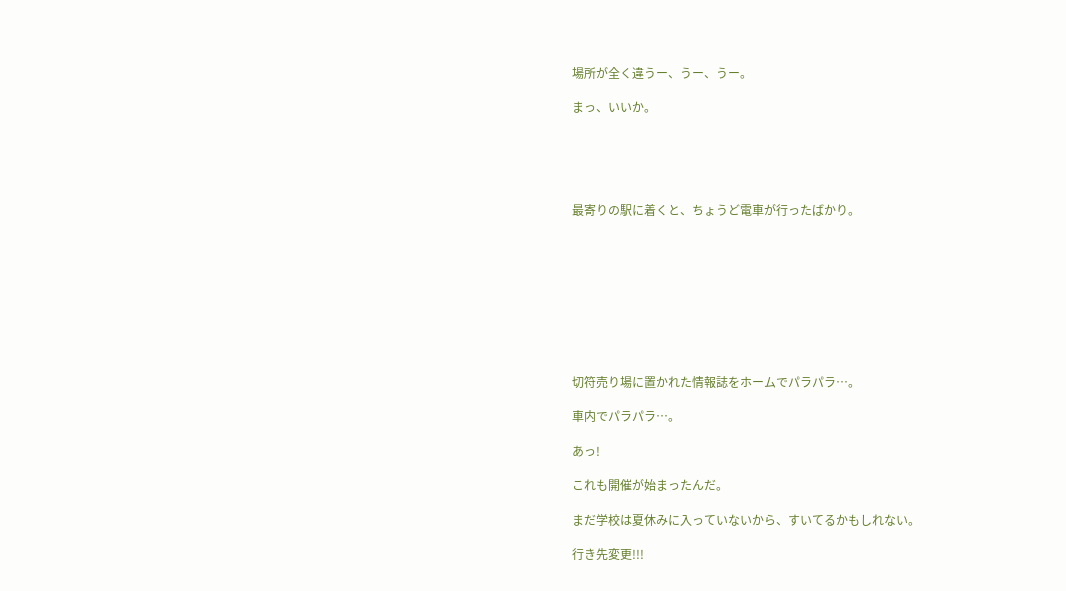場所が全く違うー、うー、うー。

まっ、いいか。





最寄りの駅に着くと、ちょうど電車が行ったばかり。









切符売り場に置かれた情報誌をホームでパラパラ…。

車内でパラパラ…。

あっ!

これも開催が始まったんだ。

まだ学校は夏休みに入っていないから、すいてるかもしれない。

行き先変更!!!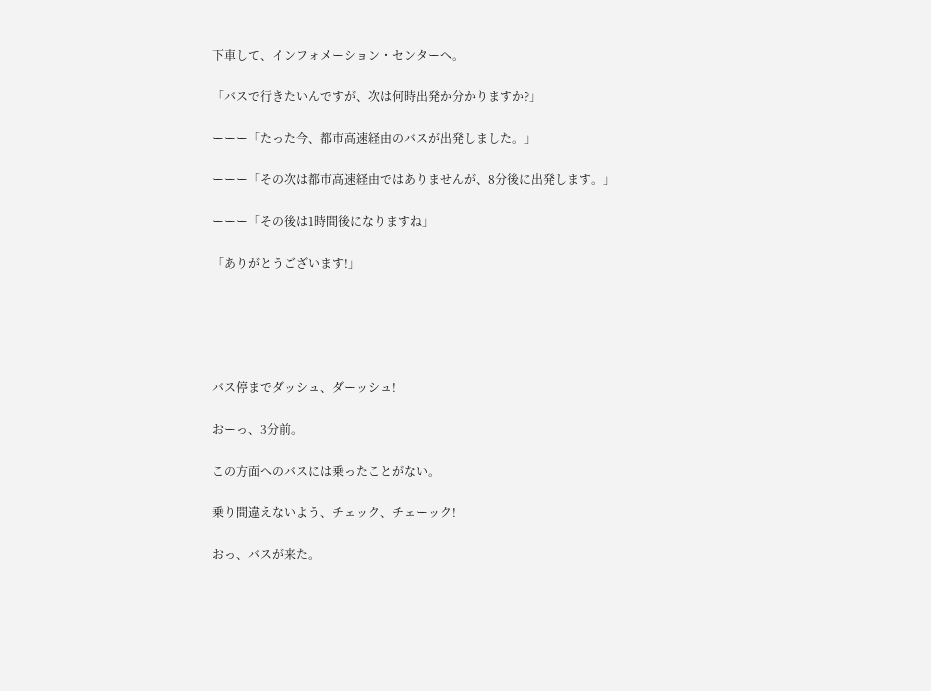下車して、インフォメーション・センターへ。

「バスで行きたいんですが、次は何時出発か分かりますか?」

ーーー「たった今、都市高速経由のバスが出発しました。」

ーーー「その次は都市高速経由ではありませんが、8分後に出発します。」

ーーー「その後は1時間後になりますね」

「ありがとうございます!」





バス停までダッシュ、ダーッシュ!

おーっ、3分前。

この方面へのバスには乗ったことがない。

乗り間違えないよう、チェック、チェーック!

おっ、バスが来た。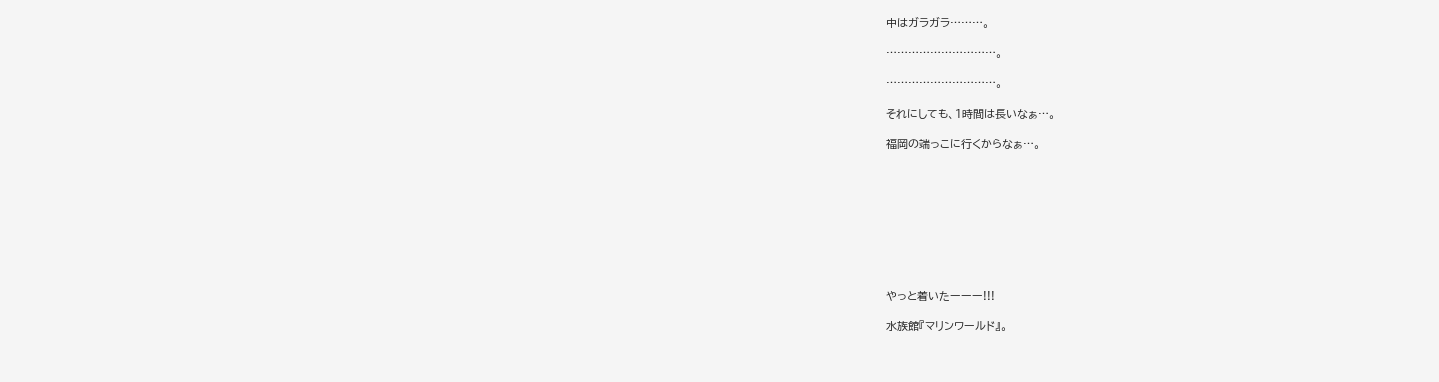中はガラガラ………。

…………………………。

…………………………。

それにしても、1時間は長いなぁ…。

福岡の端っこに行くからなぁ…。









やっと着いたーーー!!!

水族館『マリンワールド』。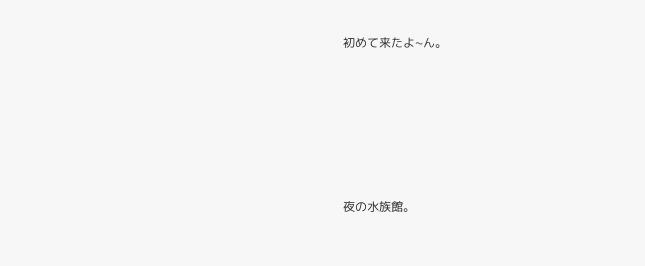初めて来たよ~ん。









夜の水族館。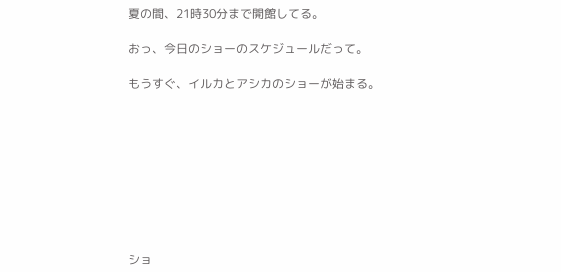夏の間、21時30分まで開館してる。

おっ、今日のショーのスケジュールだって。

もうすぐ、イルカとアシカのショーが始まる。









ショ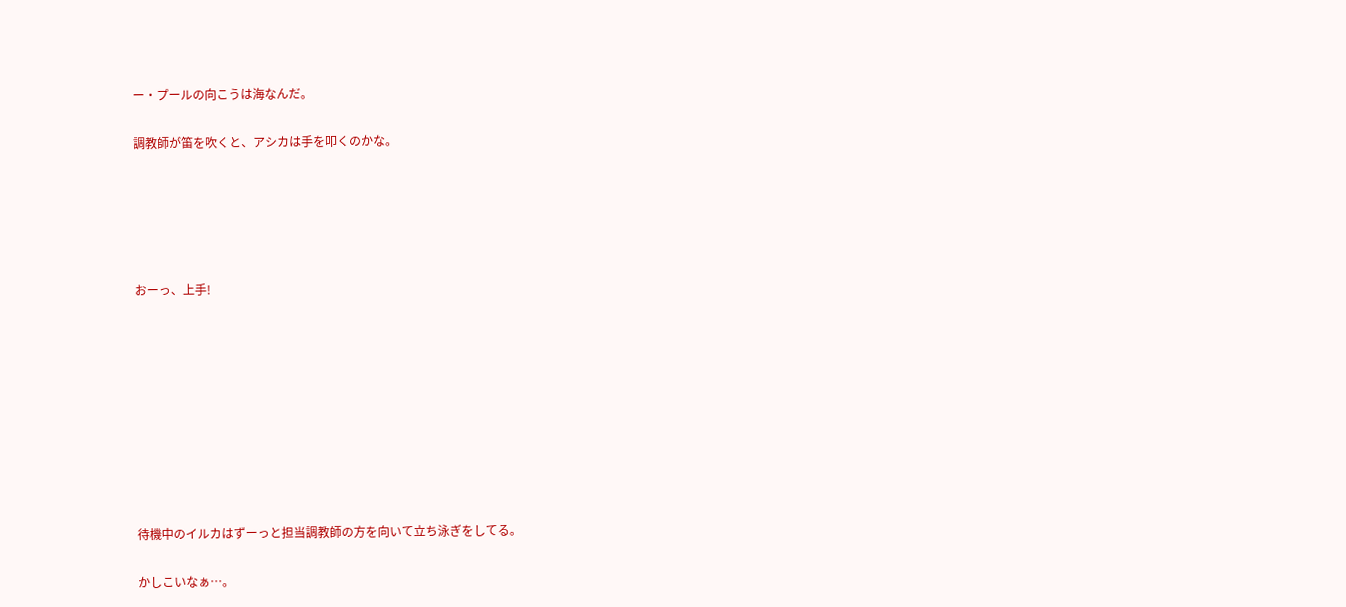ー・プールの向こうは海なんだ。

調教師が笛を吹くと、アシカは手を叩くのかな。





おーっ、上手!









待機中のイルカはずーっと担当調教師の方を向いて立ち泳ぎをしてる。

かしこいなぁ…。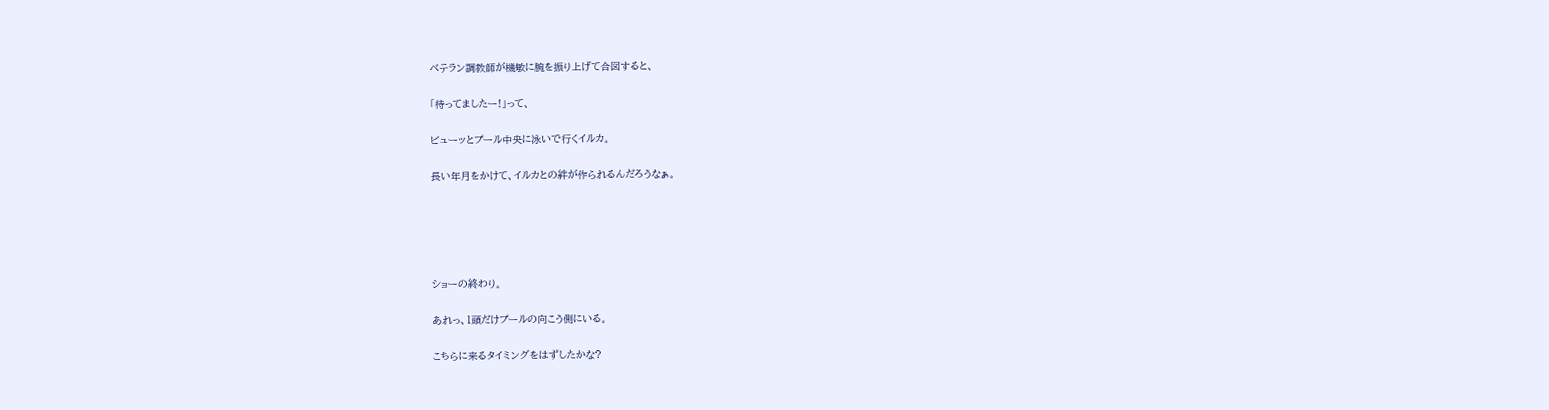ベテラン調教師が機敏に腕を振り上げて合図すると、

「待ってましたー!」って、

ビューッとプール中央に泳いで行くイルカ。

長い年月をかけて、イルカとの絆が作られるんだろうなぁ。





ショーの終わり。

あれっ、1頭だけプールの向こう側にいる。

こちらに来るタイミングをはずしたかな?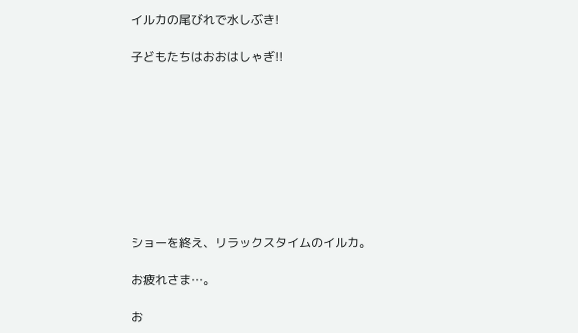イルカの尾びれで水しぶき!

子どもたちはおおはしゃぎ!!









ショーを終え、リラックスタイムのイルカ。

お疲れさま…。

お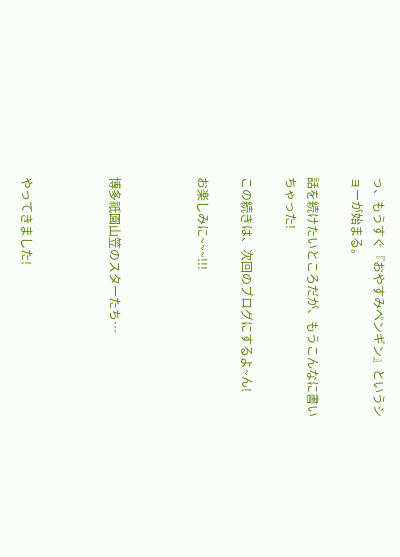っ、もうすぐ『おやすみペンギン』というショーが始まる。

話を続けたいところだが、もうこんなに書いちゃった!

この続きは、次回のブログにするよ~ん!

お楽しみに~~~!!!



博多祇園山笠のスターたち…



やってきました!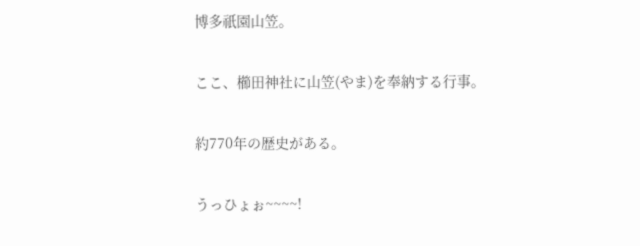博多祇園山笠。

ここ、櫛田神社に山笠(やま)を奉納する行事。

約770年の歴史がある。

うっひょぉ~~~~!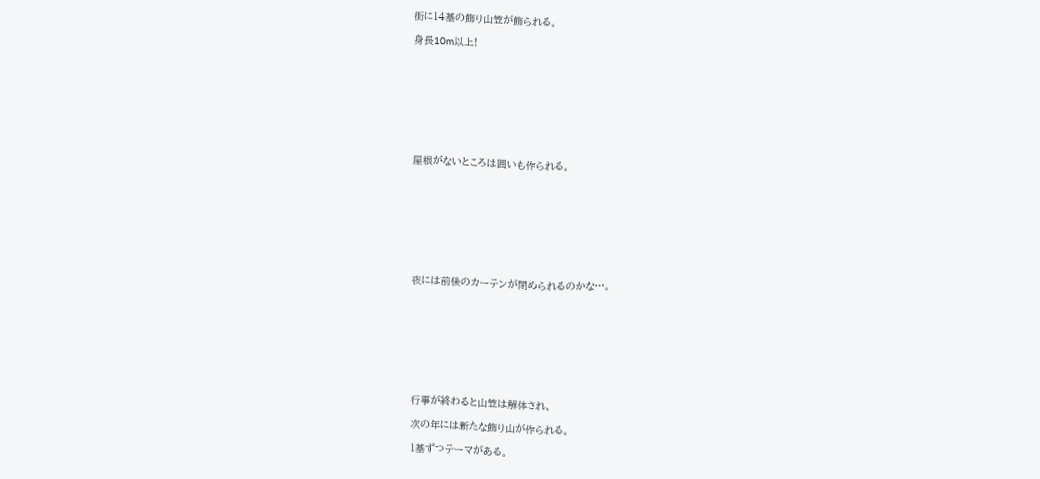街に14基の飾り山笠が飾られる。

身長10m以上!









屋根がないところは囲いも作られる。









夜には前後のカーテンが閉められるのかな…。









行事が終わると山笠は解体され、

次の年には新たな飾り山が作られる。

1基ずつテーマがある。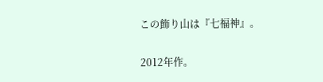この飾り山は『七福神』。

2012年作。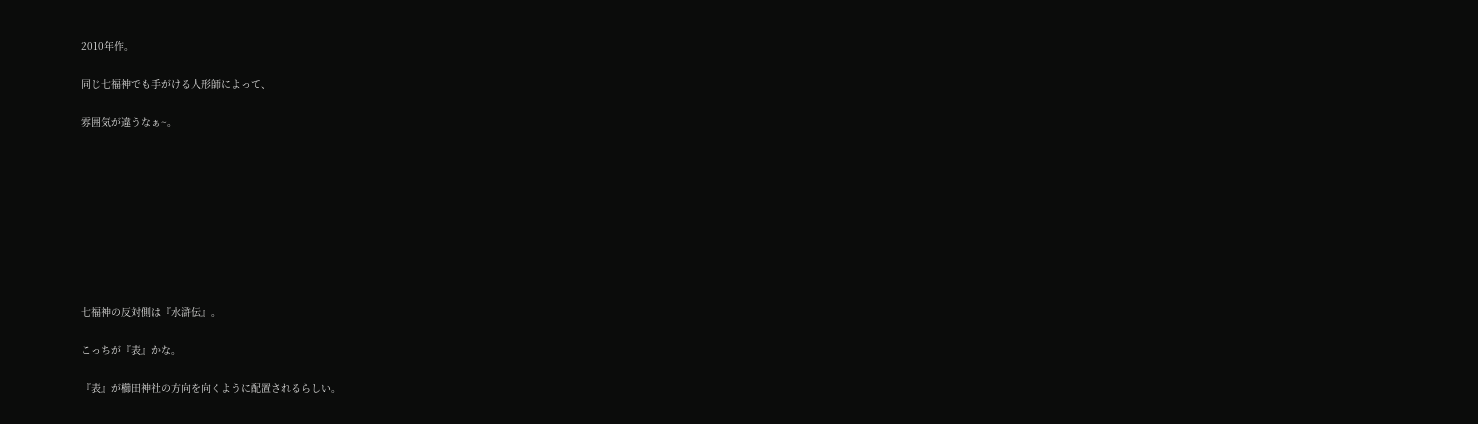2010年作。

同じ七福神でも手がける人形師によって、

雰囲気が違うなぁ~。









七福神の反対側は『水滸伝』。

こっちが『表』かな。

『表』が櫛田神社の方向を向くように配置されるらしい。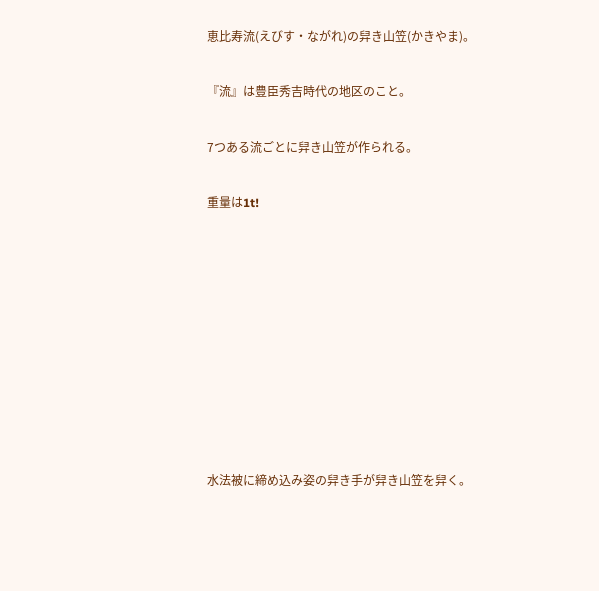恵比寿流(えびす・ながれ)の舁き山笠(かきやま)。

『流』は豊臣秀吉時代の地区のこと。

7つある流ごとに舁き山笠が作られる。

重量は1t!









水法被に締め込み姿の舁き手が舁き山笠を舁く。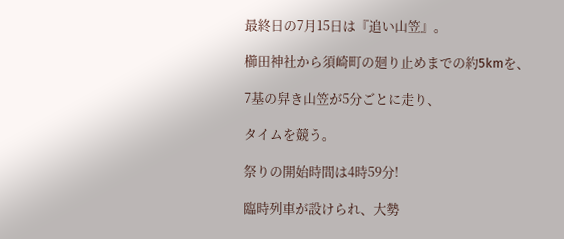最終日の7月15日は『追い山笠』。

櫛田神社から須崎町の廻り止めまでの約5kmを、

7基の舁き山笠が5分ごとに走り、

タイムを競う。

祭りの開始時間は4時59分!

臨時列車が設けられ、大勢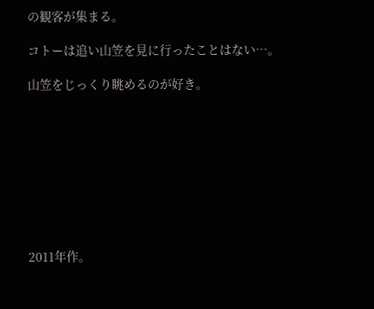の観客が集まる。

コトーは追い山笠を見に行ったことはない…。

山笠をじっくり眺めるのが好き。









2011年作。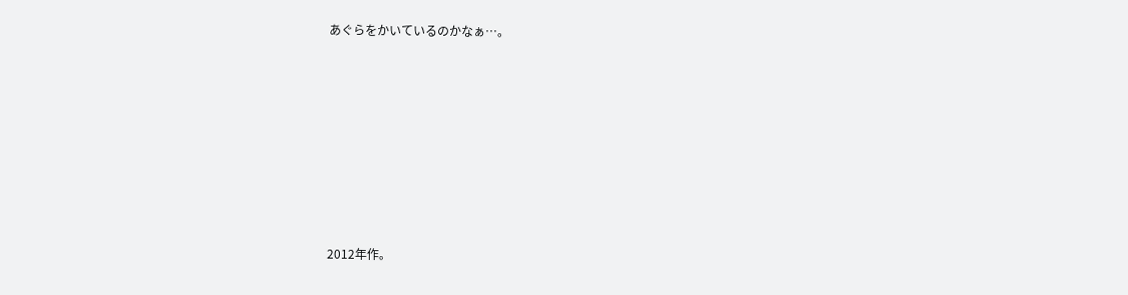あぐらをかいているのかなぁ…。









2012年作。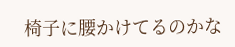椅子に腰かけてるのかな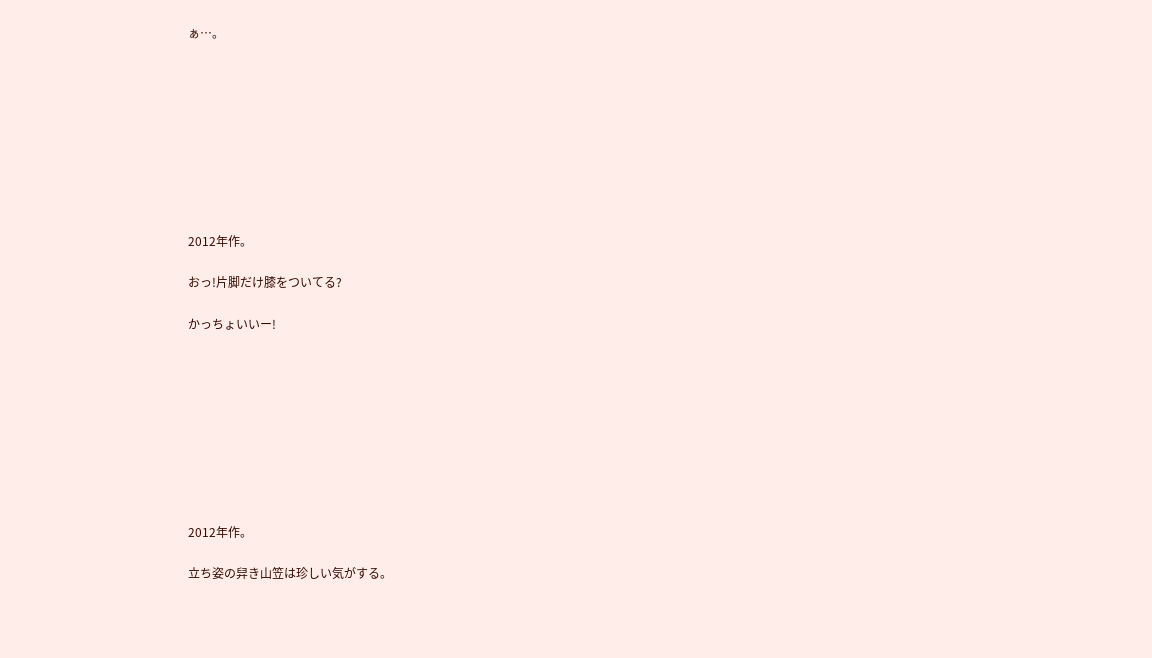ぁ…。









2012年作。

おっ!片脚だけ膝をついてる?

かっちょいいー!









2012年作。

立ち姿の舁き山笠は珍しい気がする。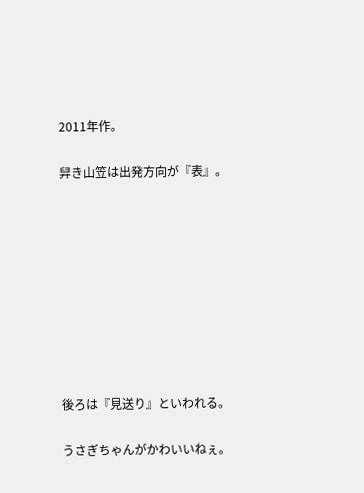2011年作。

舁き山笠は出発方向が『表』。









後ろは『見送り』といわれる。

うさぎちゃんがかわいいねぇ。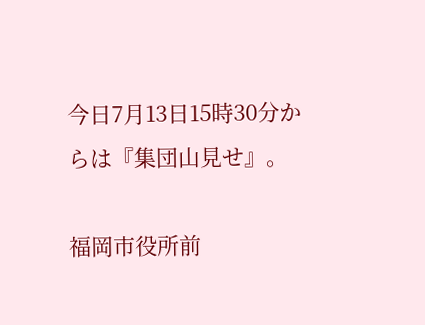今日7月13日15時30分からは『集団山見せ』。

福岡市役所前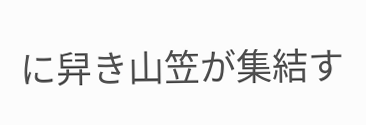に舁き山笠が集結す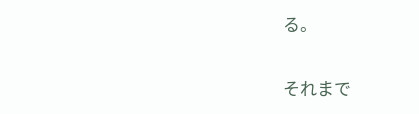る。

それまで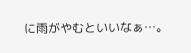に雨がやむといいなぁ…。